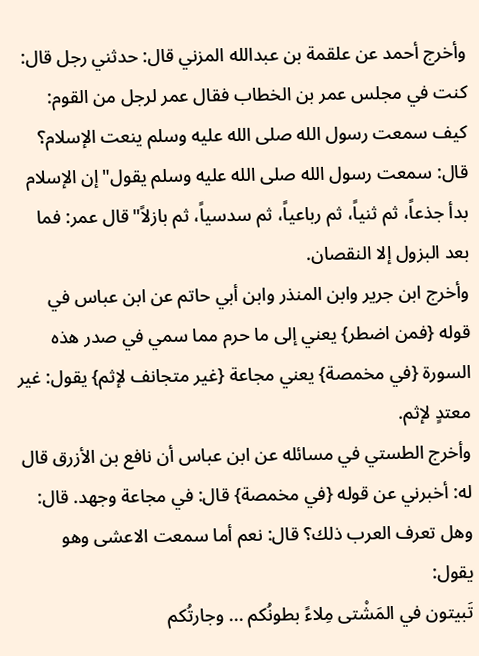وأخرج أحمد عن علقمة بن عبدالله المزني قال: حدثني رجل قال: كنت في مجلس عمر بن الخطاب فقال عمر لرجل من القوم: كيف سمعت رسول الله صلى الله عليه وسلم ينعت الإسلام؟ قال: سمعت رسول الله صلى الله عليه وسلم يقول"إن الإسلام بدأ جذعاً، ثم ثنياً، ثم رباعياً، ثم سدسياً، ثم بازلاً"قال عمر: فما بعد البزول إلا النقصان.
وأخرج ابن جرير وابن المنذر وابن أبي حاتم عن ابن عباس في قوله {فمن اضطر} يعني إلى ما حرم مما سمي في صدر هذه السورة {في مخمصة} يعني مجاعة {غير متجانف لإثم} يقول: غير معتدٍ لإثم.
وأخرج الطستي في مسائله عن ابن عباس أن نافع بن الأزرق قال له: أخبرني عن قوله {في مخمصة} قال: في مجاعة وجهد. قال: وهل تعرف العرب ذلك؟ قال: نعم أما سمعت الاعشى وهو يقول:
تَبيتون في المَشْتى مِلاءً بطونُكم ... وجارتُكم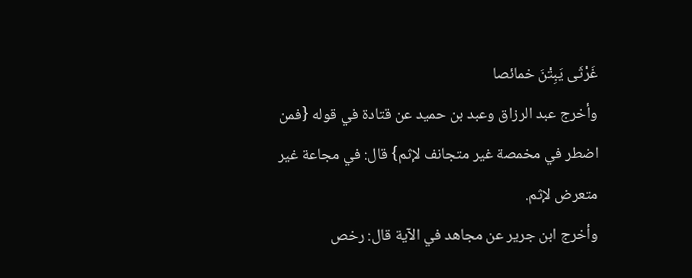غَرْثَى يَبِتْنَ خمائصا
وأخرج عبد الرزاق وعبد بن حميد عن قتادة في قوله {فمن اضطر في مخمصة غير متجانف لإثم} قال: في مجاعة غير متعرض لإثم.
وأخرج ابن جرير عن مجاهد في الآية قال: رخص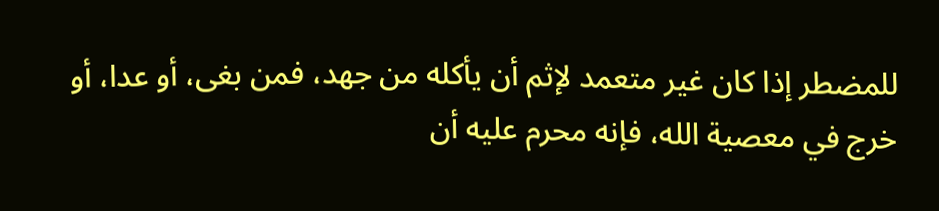للمضطر إذا كان غير متعمد لإثم أن يأكله من جهد، فمن بغى، أو عدا، أو خرج في معصية الله، فإنه محرم عليه أن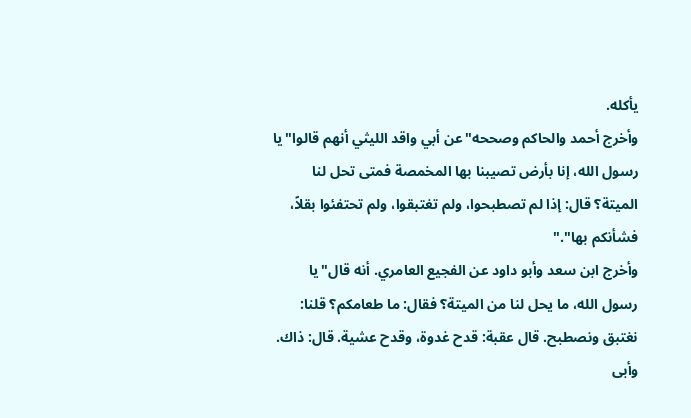يأكله.
وأخرج أحمد والحاكم وصححه"عن أبي واقد الليثي أنهم قالوا"يا رسول الله، إنا بأرض تصيبنا بها المخمصة فمتى تحل لنا الميتة؟ قال: إذا لم تصطبحوا، ولم تغتبقوا، ولم تحتفئوا بقلاً، فشأنكم بها"."
وأخرج ابن سعد وأبو داود عن الفجيع العامري. أنه قال"يا رسول الله، ما يحل لنا من الميتة؟ فقال: ما طعامكم؟ قلنا: نغتبق ونصطبح. قال عقبة: قدح غدوة، وقدح عشية. قال: ذاك. وأبى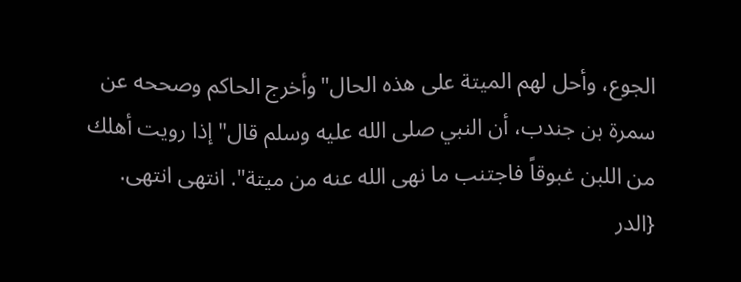الجوع، وأحل لهم الميتة على هذه الحال"وأخرج الحاكم وصححه عن سمرة بن جندب، أن النبي صلى الله عليه وسلم قال"إذا رويت أهلك من اللبن غبوقاً فاجتنب ما نهى الله عنه من ميتة". انتهى انتهى. {الدر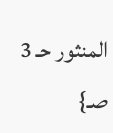المنثور حـ 3 صـ}